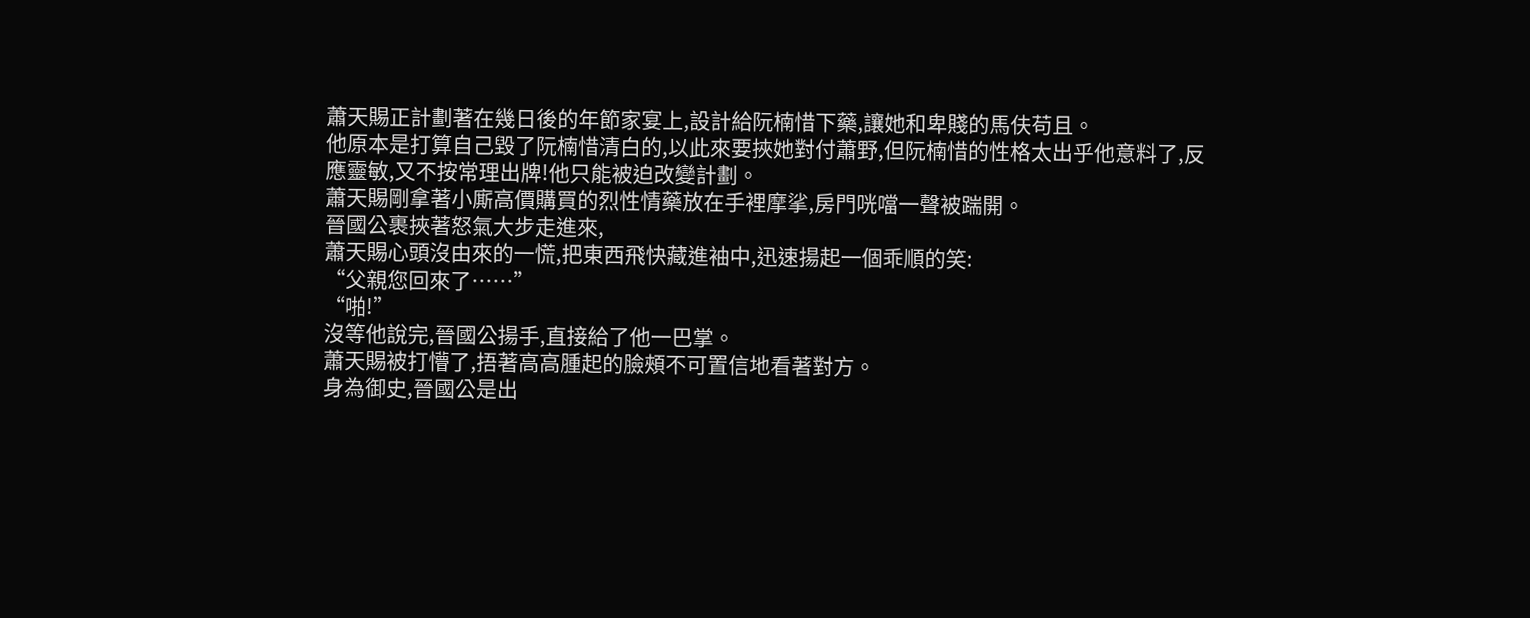蕭天賜正計劃著在幾日後的年節家宴上,設計給阮楠惜下藥,讓她和卑賤的馬伕苟且。
他原本是打算自己毀了阮楠惜清白的,以此來要挾她對付蕭野,但阮楠惜的性格太出乎他意料了,反應靈敏,又不按常理出牌!他只能被迫改變計劃。
蕭天賜剛拿著小廝高價購買的烈性情藥放在手裡摩挲,房門咣噹一聲被踹開。
晉國公裹挾著怒氣大步走進來,
蕭天賜心頭沒由來的一慌,把東西飛快藏進袖中,迅速揚起一個乖順的笑:
“父親您回來了……”
“啪!”
沒等他說完,晉國公揚手,直接給了他一巴掌。
蕭天賜被打懵了,捂著高高腫起的臉頰不可置信地看著對方。
身為御史,晉國公是出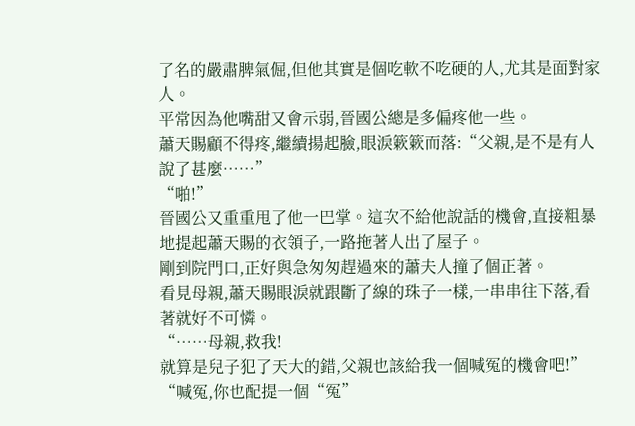了名的嚴肅脾氣倔,但他其實是個吃軟不吃硬的人,尤其是面對家人。
平常因為他嘴甜又會示弱,晉國公總是多偏疼他一些。
蕭天賜顧不得疼,繼續揚起臉,眼淚簌簌而落:“父親,是不是有人說了甚麼……”
“啪!”
晉國公又重重甩了他一巴掌。這次不給他說話的機會,直接粗暴地提起蕭天賜的衣領子,一路拖著人出了屋子。
剛到院門口,正好與急匆匆趕過來的蕭夫人撞了個正著。
看見母親,蕭天賜眼淚就跟斷了線的珠子一樣,一串串往下落,看著就好不可憐。
“……母親,救我!
就算是兒子犯了天大的錯,父親也該給我一個喊冤的機會吧!”
“喊冤,你也配提一個“冤”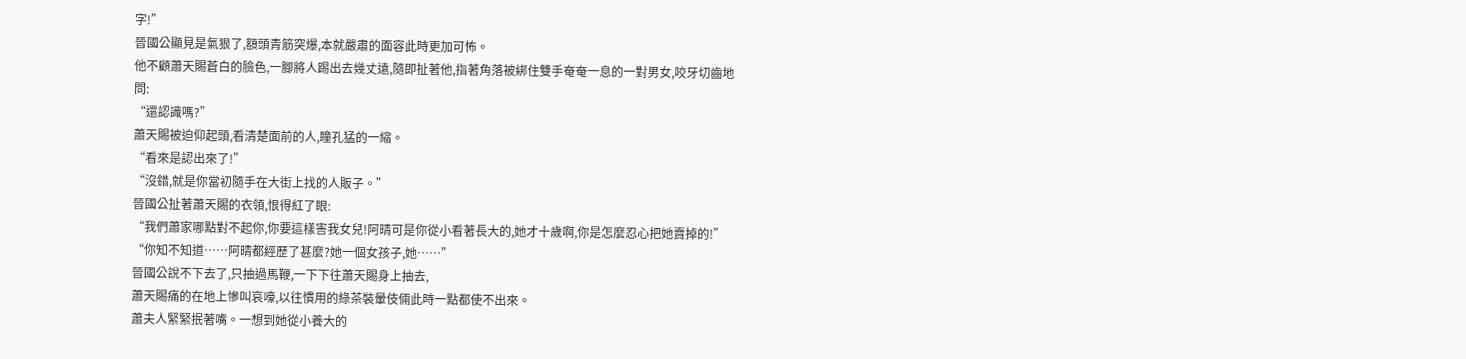字!”
晉國公顯見是氣狠了,額頭青筋突爆,本就嚴肅的面容此時更加可怖。
他不顧蕭天賜蒼白的臉色,一腳將人踢出去幾丈遠,隨即扯著他,指著角落被綁住雙手奄奄一息的一對男女,咬牙切齒地問:
“還認識嗎?”
蕭天賜被迫仰起頭,看清楚面前的人,瞳孔猛的一縮。
“看來是認出來了!”
“沒錯,就是你當初隨手在大街上找的人販子。”
晉國公扯著蕭天賜的衣領,恨得紅了眼:
“我們蕭家哪點對不起你,你要這樣害我女兒!阿晴可是你從小看著長大的,她才十歲啊,你是怎麼忍心把她賣掉的!”
“你知不知道……阿晴都經歷了甚麼?她一個女孩子,她……”
晉國公說不下去了,只抽過馬鞭,一下下往蕭天賜身上抽去,
蕭天賜痛的在地上慘叫哀嚎,以往慣用的綠茶裝暈伎倆此時一點都使不出來。
蕭夫人緊緊抿著嘴。一想到她從小養大的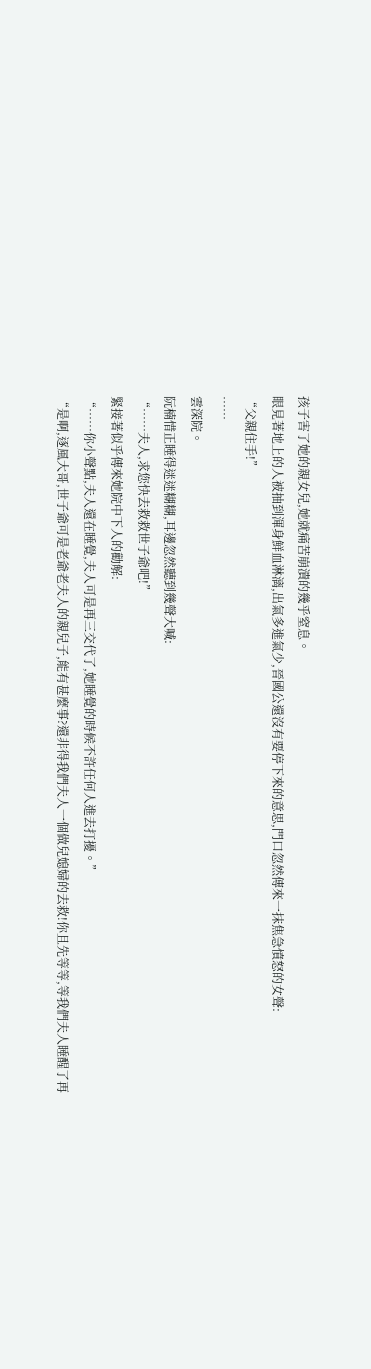孩子害了她的親女兒,她就痛苦崩潰的幾乎窒息。
眼見著地上的人被抽到渾身鮮血淋漓,出氣多進氣少,晉國公還沒有要停下來的意思,門口忽然傳來一抹焦急憤怒的女聲:
“父親住手!”
……
雲深院。
阮楠惜正睡得迷迷糊糊,耳邊忽然聽到幾聲大喊:
“……夫人,求您快去救救世子爺吧!”
緊接著似乎傳來她院中下人的勸解:
“……你小聲點,夫人還在睡覺,夫人可是再三交代了,她睡覺的時候不許任何人進去打擾。”
“是啊,逐風大哥,世子爺可是老爺老夫人的親兒子,能有甚麼事?還非得我們夫人一個做兒媳婦的去救!你且先等等,等我們夫人睡醒了再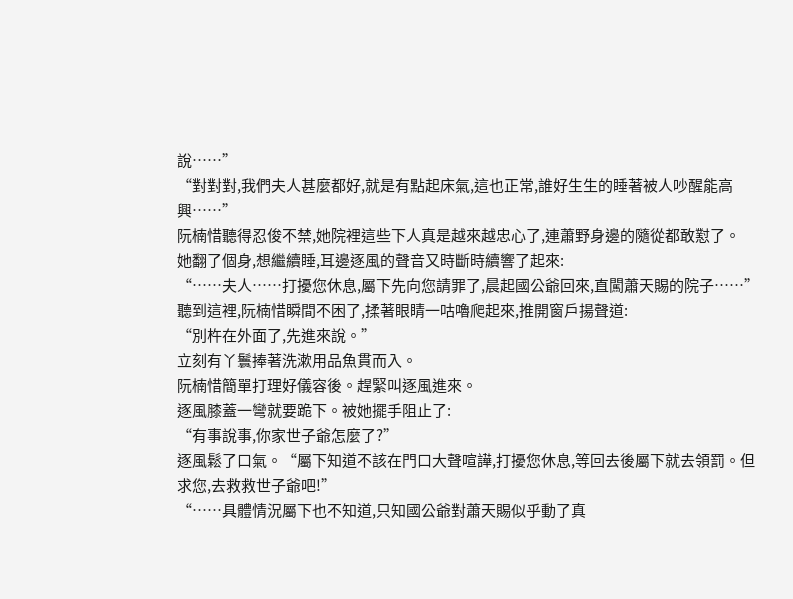說……”
“對對對,我們夫人甚麼都好,就是有點起床氣,這也正常,誰好生生的睡著被人吵醒能高興……”
阮楠惜聽得忍俊不禁,她院裡這些下人真是越來越忠心了,連蕭野身邊的隨從都敢懟了。
她翻了個身,想繼續睡,耳邊逐風的聲音又時斷時續響了起來:
“……夫人……打擾您休息,屬下先向您請罪了,晨起國公爺回來,直闖蕭天賜的院子……”
聽到這裡,阮楠惜瞬間不困了,揉著眼睛一咕嚕爬起來,推開窗戶揚聲道:
“別杵在外面了,先進來說。”
立刻有丫鬟捧著洗漱用品魚貫而入。
阮楠惜簡單打理好儀容後。趕緊叫逐風進來。
逐風膝蓋一彎就要跪下。被她擺手阻止了:
“有事說事,你家世子爺怎麼了?”
逐風鬆了口氣。“屬下知道不該在門口大聲喧譁,打擾您休息,等回去後屬下就去領罰。但求您,去救救世子爺吧!”
“……具體情況屬下也不知道,只知國公爺對蕭天賜似乎動了真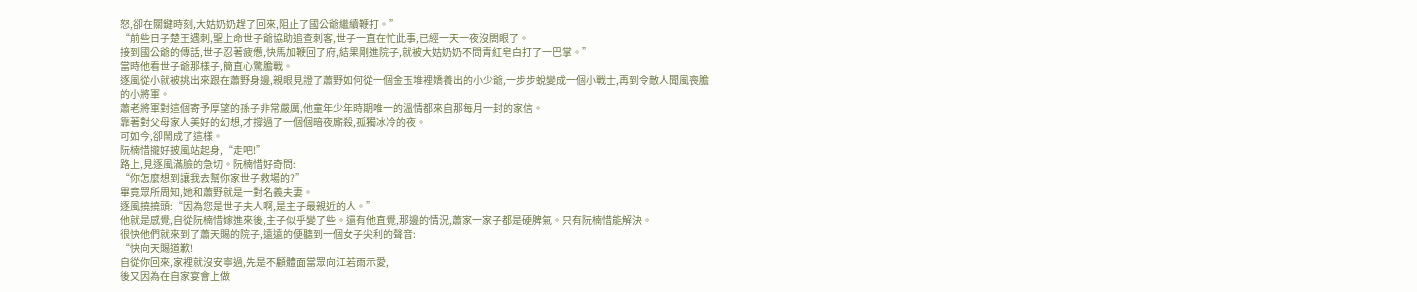怒,卻在關鍵時刻,大姑奶奶趕了回來,阻止了國公爺繼續鞭打。”
“前些日子楚王遇刺,聖上命世子爺協助追查刺客,世子一直在忙此事,已經一天一夜沒閤眼了。
接到國公爺的傳話,世子忍著疲憊,快馬加鞭回了府,結果剛進院子,就被大姑奶奶不問青紅皂白打了一巴掌。”
當時他看世子爺那樣子,簡直心驚膽戰。
逐風從小就被挑出來跟在蕭野身邊,親眼見證了蕭野如何從一個金玉堆裡嬌養出的小少爺,一步步蛻變成一個小戰士,再到令敵人聞風喪膽的小將軍。
蕭老將軍對這個寄予厚望的孫子非常嚴厲,他童年少年時期唯一的溫情都來自那每月一封的家信。
靠著對父母家人美好的幻想,才撐過了一個個暗夜廝殺,孤獨冰冷的夜。
可如今,卻鬧成了這樣。
阮楠惜攏好披風站起身,“走吧!”
路上,見逐風滿臉的急切。阮楠惜好奇問:
“你怎麼想到讓我去幫你家世子救場的?”
畢竟眾所周知,她和蕭野就是一對名義夫妻。
逐風撓撓頭:“因為您是世子夫人啊,是主子最親近的人。”
他就是感覺,自從阮楠惜嫁進來後,主子似乎變了些。還有他直覺,那邊的情況,蕭家一家子都是硬脾氣。只有阮楠惜能解決。
很快他們就來到了蕭天賜的院子,遠遠的便聽到一個女子尖利的聲音:
“快向天賜道歉!
自從你回來,家裡就沒安寧過,先是不顧體面當眾向江若雨示愛,
後又因為在自家宴會上做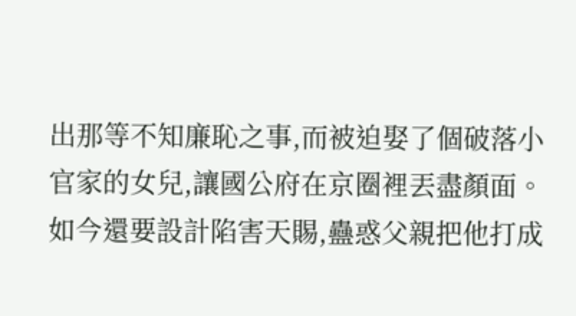出那等不知廉恥之事,而被迫娶了個破落小官家的女兒,讓國公府在京圈裡丟盡顏面。
如今還要設計陷害天賜,蠱惑父親把他打成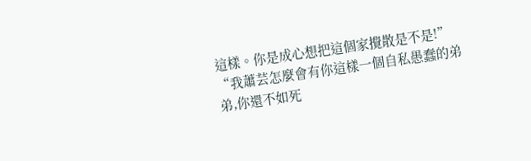這樣。你是成心想把這個家攪散是不是!”
“我蕭芸怎麼會有你這樣一個自私愚蠢的弟弟,你還不如死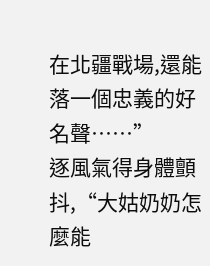在北疆戰場,還能落一個忠義的好名聲……”
逐風氣得身體顫抖,“大姑奶奶怎麼能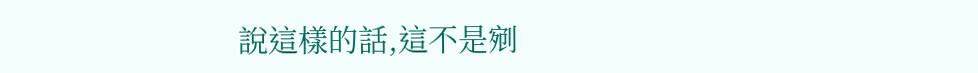說這樣的話,這不是剜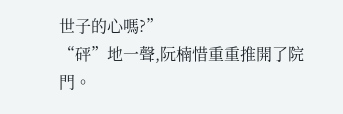世子的心嗎?”
“砰”地一聲,阮楠惜重重推開了院門。